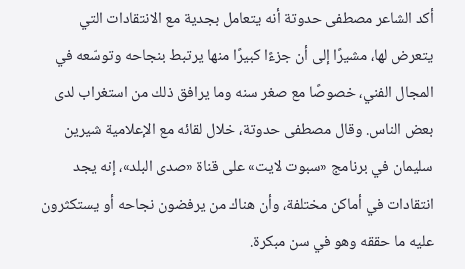أكد الشاعر مصطفى حدوتة أنه يتعامل بجدية مع الانتقادات التي يتعرض لها، مشيرًا إلى أن جزءًا كبيرًا منها يرتبط بنجاحه وتوسّعه في المجال الفني، خصوصًا مع صغر سنه وما يرافق ذلك من استغراب لدى بعض الناس. وقال مصطفى حدوتة، خلال لقائه مع الإعلامية شيرين سليمان في برنامج «سبوت لايت» على قناة «صدى البلد»، إنه يجد انتقادات في أماكن مختلفة، وأن هناك من يرفضون نجاحه أو يستكثرون عليه ما حققه وهو في سن مبكرة.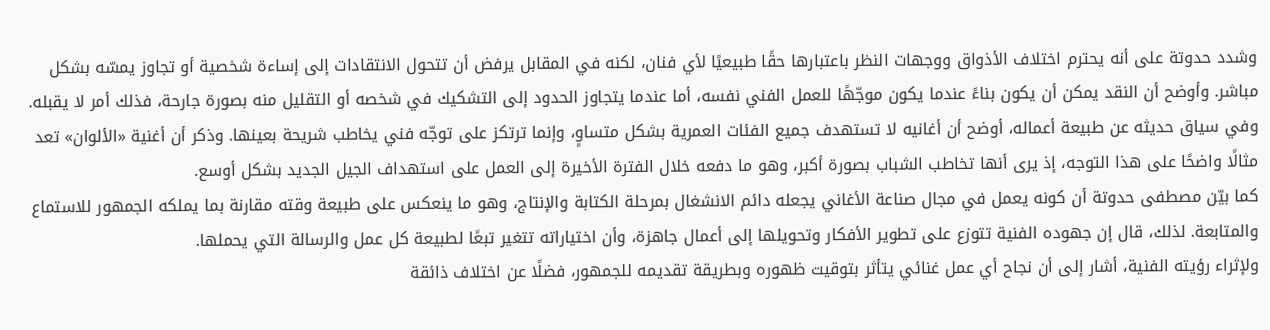وشدد حدوتة على أنه يحترم اختلاف الأذواق ووجهات النظر باعتبارها حقًا طبيعيًا لأي فنان، لكنه في المقابل يرفض أن تتحول الانتقادات إلى إساءة شخصية أو تجاوز يمسّه بشكل مباشر. وأوضح أن النقد يمكن أن يكون بناءً عندما يكون موجّهًا للعمل الفني نفسه، أما عندما يتجاوز الحدود إلى التشكيك في شخصه أو التقليل منه بصورة جارحة، فذلك أمر لا يقبله.
وفي سياق حديثه عن طبيعة أعماله، أوضح أن أغانيه لا تستهدف جميع الفئات العمرية بشكل متساوٍ، وإنما ترتكز على توجّه فني يخاطب شريحة بعينها. وذكر أن أغنية «الألوان» تعد مثالًا واضحًا على هذا التوجه، إذ يرى أنها تخاطب الشباب بصورة أكبر، وهو ما دفعه خلال الفترة الأخيرة إلى العمل على استهداف الجيل الجديد بشكل أوسع.
كما بيّن مصطفى حدوتة أن كونه يعمل في مجال صناعة الأغاني يجعله دائم الانشغال بمرحلة الكتابة والإنتاج، وهو ما ينعكس على طبيعة وقته مقارنة بما يملكه الجمهور للاستماع والمتابعة. لذلك، قال إن جهوده الفنية تتوزع على تطوير الأفكار وتحويلها إلى أعمال جاهزة، وأن اختياراته تتغير تبعًا لطبيعة كل عمل والرسالة التي يحملها.
ولإثراء رؤيته الفنية، أشار إلى أن نجاح أي عمل غنائي يتأثر بتوقيت ظهوره وبطريقة تقديمه للجمهور، فضلًا عن اختلاف ذائقة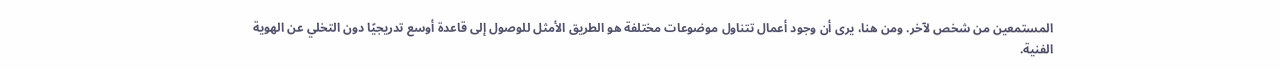المستمعين من شخص لآخر. ومن هنا، يرى أن وجود أعمال تتناول موضوعات مختلفة هو الطريق الأمثل للوصول إلى قاعدة أوسع تدريجيًا دون التخلي عن الهوية الفنية.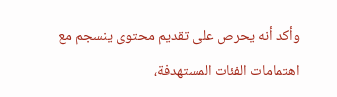وأكد أنه يحرص على تقديم محتوى ينسجم مع اهتمامات الفئات المستهدفة،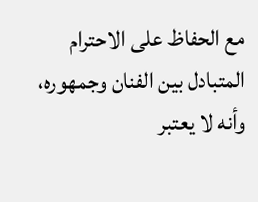مع الحفاظ على الاحترام المتبادل بين الفنان وجمهوره، وأنه لا يعتبر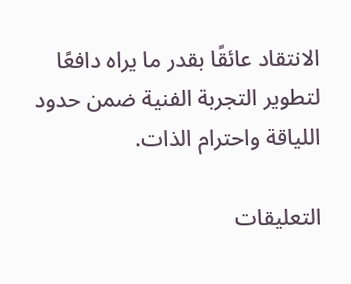الانتقاد عائقًا بقدر ما يراه دافعًا لتطوير التجربة الفنية ضمن حدود اللياقة واحترام الذات.

التعليقات